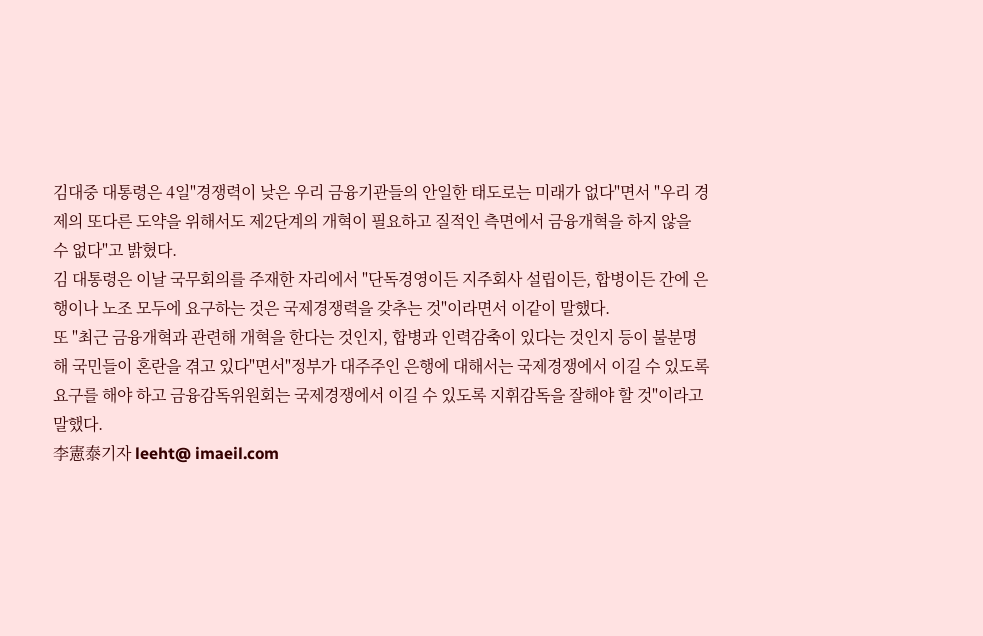김대중 대통령은 4일"경쟁력이 낮은 우리 금융기관들의 안일한 태도로는 미래가 없다"면서 "우리 경제의 또다른 도약을 위해서도 제2단계의 개혁이 필요하고 질적인 측면에서 금융개혁을 하지 않을 수 없다"고 밝혔다.
김 대통령은 이날 국무회의를 주재한 자리에서 "단독경영이든 지주회사 설립이든, 합병이든 간에 은행이나 노조 모두에 요구하는 것은 국제경쟁력을 갖추는 것"이라면서 이같이 말했다.
또 "최근 금융개혁과 관련해 개혁을 한다는 것인지, 합병과 인력감축이 있다는 것인지 등이 불분명해 국민들이 혼란을 겪고 있다"면서"정부가 대주주인 은행에 대해서는 국제경쟁에서 이길 수 있도록 요구를 해야 하고 금융감독위원회는 국제경쟁에서 이길 수 있도록 지휘감독을 잘해야 할 것"이라고 말했다.
李憲泰기자 leeht@ imaeil.com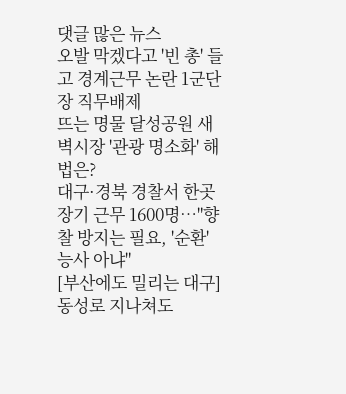댓글 많은 뉴스
오발 막겠다고 '빈 총' 들고 경계근무 논란 1군단장 직무배제
뜨는 명물 달성공원 새벽시장 '관광 명소화' 해법은?
대구·경북 경찰서 한곳 장기 근무 1600명…"향찰 방지는 필요, '순환' 능사 아냐"
[부산에도 밀리는 대구] 동성로 지나쳐도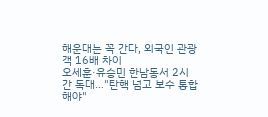해운대는 꼭 간다, 외국인 관광객 16배 차이
오세훈·유승민 한남동서 2시간 독대…"탄핵 넘고 보수 통합해야"